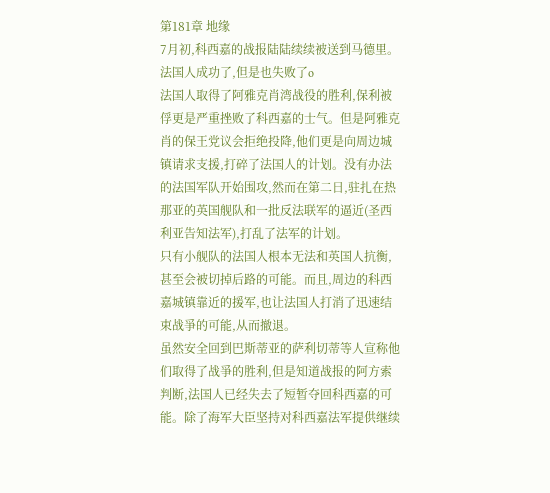第181章 地缘
7月初,科西嘉的战报陆陆续续被送到马德里。法国人成功了,但是也失败了o
法国人取得了阿雅克肖湾战役的胜利,保利被俘更是严重挫败了科西嘉的士气。但是阿雅克肖的保王党议会拒绝投降,他们更是向周边城镇请求支援,打碎了法国人的计划。没有办法的法国军队开始围攻,然而在第二日,驻扎在热那亚的英国舰队和一批反法联军的逼近(圣西利亚告知法军),打乱了法军的计划。
只有小舰队的法国人根本无法和英国人抗衡,甚至会被切掉后路的可能。而且,周边的科西嘉城镇靠近的援军,也让法国人打消了迅速结束战爭的可能,从而撤退。
虽然安全回到巴斯蒂亚的萨利切蒂等人宣称他们取得了战爭的胜利,但是知道战报的阿方索判断,法国人已经失去了短暂夺回科西嘉的可能。除了海军大臣坚持对科西嘉法军提供继续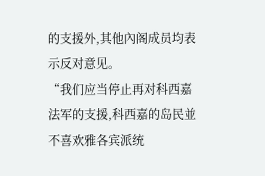的支援外,其他內阁成员均表示反对意见。
“我们应当停止再对科西嘉法军的支援,科西嘉的岛民並不喜欢雅各宾派统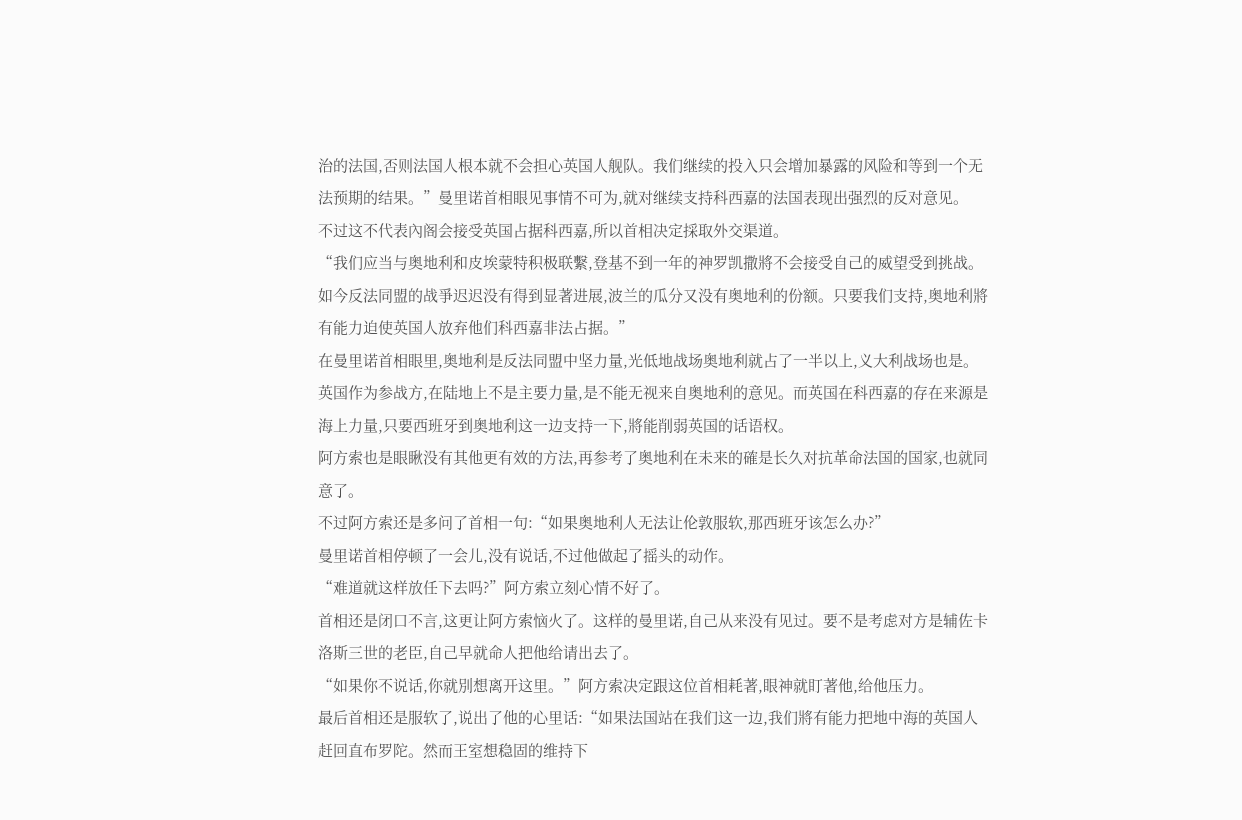治的法国,否则法国人根本就不会担心英国人舰队。我们继续的投入只会增加暴露的风险和等到一个无法预期的结果。”曼里诺首相眼见事情不可为,就对继续支持科西嘉的法国表现出强烈的反对意见。
不过这不代表內阁会接受英国占据科西嘉,所以首相决定採取外交渠道。
“我们应当与奥地利和皮埃蒙特积极联繫,登基不到一年的神罗凯撒將不会接受自己的威望受到挑战。如今反法同盟的战爭迟迟没有得到显著进展,波兰的瓜分又没有奥地利的份额。只要我们支持,奥地利將有能力迫使英国人放弃他们科西嘉非法占据。”
在曼里诺首相眼里,奥地利是反法同盟中坚力量,光低地战场奥地利就占了一半以上,义大利战场也是。英国作为参战方,在陆地上不是主要力量,是不能无视来自奥地利的意见。而英国在科西嘉的存在来源是海上力量,只要西班牙到奥地利这一边支持一下,將能削弱英国的话语权。
阿方索也是眼瞅没有其他更有效的方法,再参考了奥地利在未来的確是长久对抗革命法国的国家,也就同意了。
不过阿方索还是多问了首相一句:“如果奥地利人无法让伦敦服软,那西班牙该怎么办?”
曼里诺首相停顿了一会儿,没有说话,不过他做起了摇头的动作。
“难道就这样放任下去吗?”阿方索立刻心情不好了。
首相还是闭口不言,这更让阿方索恼火了。这样的曼里诺,自己从来没有见过。要不是考虑对方是辅佐卡洛斯三世的老臣,自己早就命人把他给请出去了。
“如果你不说话,你就別想离开这里。”阿方索决定跟这位首相耗著,眼神就盯著他,给他压力。
最后首相还是服软了,说出了他的心里话:“如果法国站在我们这一边,我们將有能力把地中海的英国人赶回直布罗陀。然而王室想稳固的维持下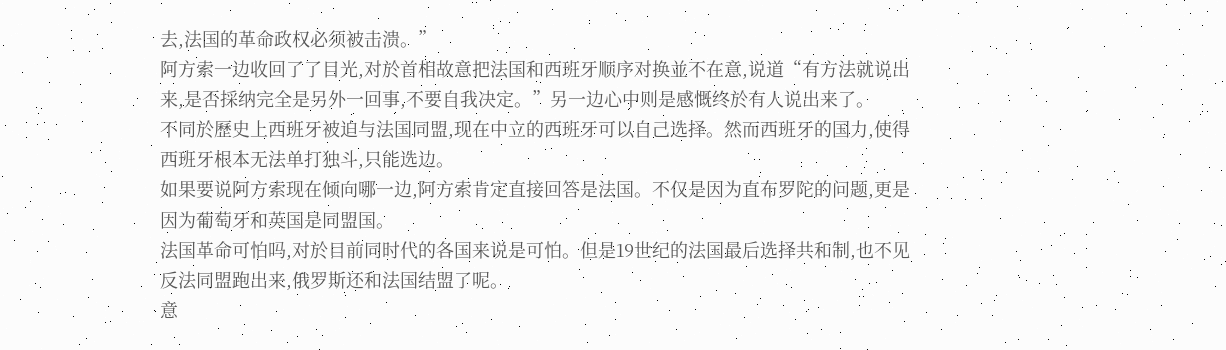去,法国的革命政权必须被击溃。”
阿方索一边收回了了目光,对於首相故意把法国和西班牙顺序对换並不在意,说道“有方法就说出来,是否採纳完全是另外一回事,不要自我决定。”另一边心中则是感慨终於有人说出来了。
不同於歷史上西班牙被迫与法国同盟,现在中立的西班牙可以自己选择。然而西班牙的国力,使得西班牙根本无法单打独斗,只能选边。
如果要说阿方索现在倾向哪一边,阿方索肯定直接回答是法国。不仅是因为直布罗陀的问题,更是因为葡萄牙和英国是同盟国。
法国革命可怕吗,对於目前同时代的各国来说是可怕。但是19世纪的法国最后选择共和制,也不见反法同盟跑出来,俄罗斯还和法国结盟了呢。
意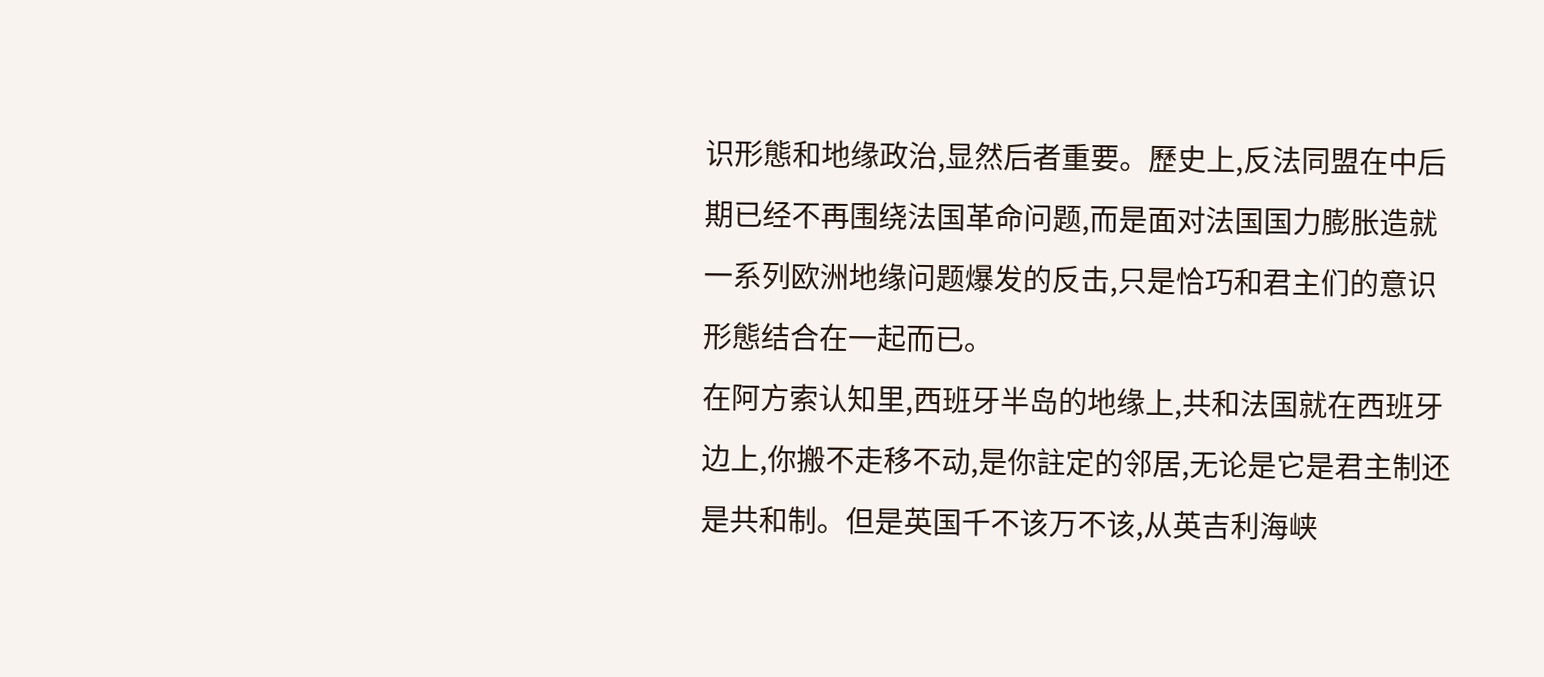识形態和地缘政治,显然后者重要。歷史上,反法同盟在中后期已经不再围绕法国革命问题,而是面对法国国力膨胀造就一系列欧洲地缘问题爆发的反击,只是恰巧和君主们的意识形態结合在一起而已。
在阿方索认知里,西班牙半岛的地缘上,共和法国就在西班牙边上,你搬不走移不动,是你註定的邻居,无论是它是君主制还是共和制。但是英国千不该万不该,从英吉利海峡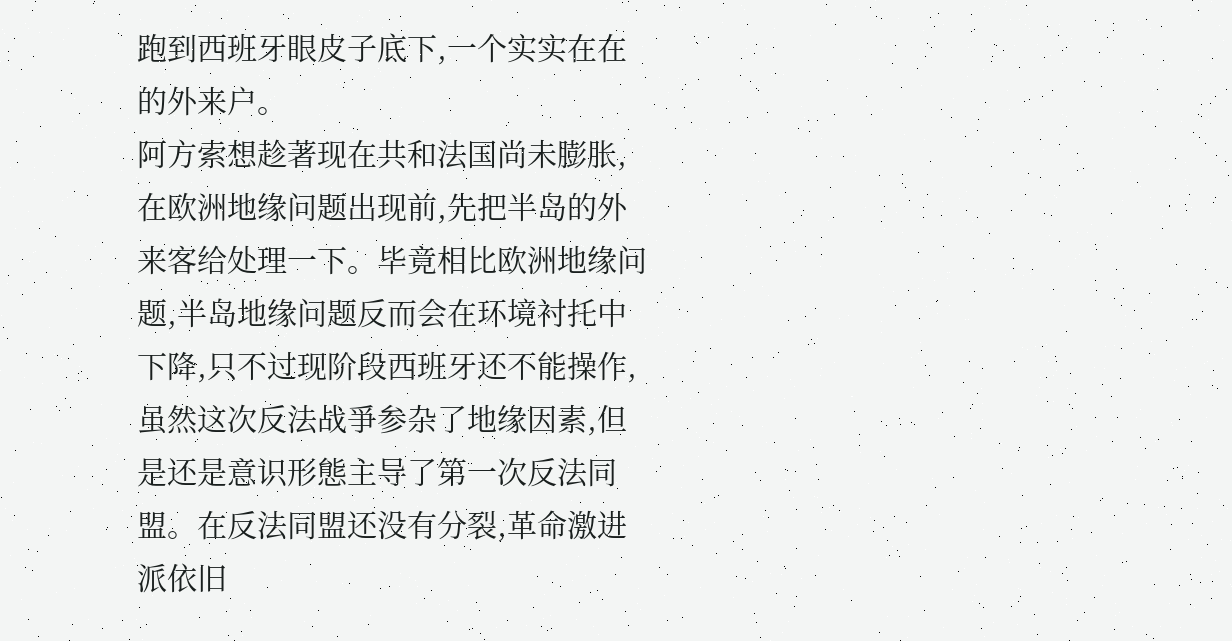跑到西班牙眼皮子底下,一个实实在在的外来户。
阿方索想趁著现在共和法国尚未膨胀,在欧洲地缘问题出现前,先把半岛的外来客给处理一下。毕竟相比欧洲地缘问题,半岛地缘问题反而会在环境衬托中下降,只不过现阶段西班牙还不能操作,虽然这次反法战爭参杂了地缘因素,但是还是意识形態主导了第一次反法同盟。在反法同盟还没有分裂,革命激进派依旧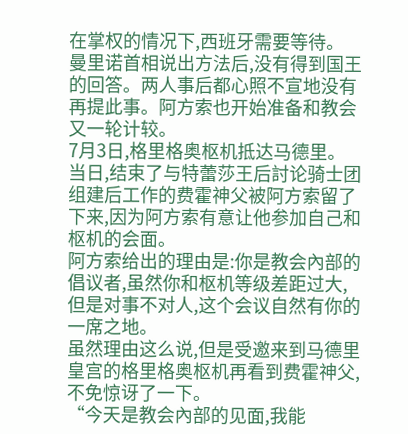在掌权的情况下,西班牙需要等待。
曼里诺首相说出方法后,没有得到国王的回答。两人事后都心照不宣地没有再提此事。阿方索也开始准备和教会又一轮计较。
7月3日,格里格奥枢机抵达马德里。
当日,结束了与特蕾莎王后討论骑士团组建后工作的费霍神父被阿方索留了下来,因为阿方索有意让他参加自己和枢机的会面。
阿方索给出的理由是:你是教会內部的倡议者,虽然你和枢机等级差距过大,但是对事不对人,这个会议自然有你的一席之地。
虽然理由这么说,但是受邀来到马德里皇宫的格里格奥枢机再看到费霍神父,不免惊讶了一下。
“今天是教会內部的见面,我能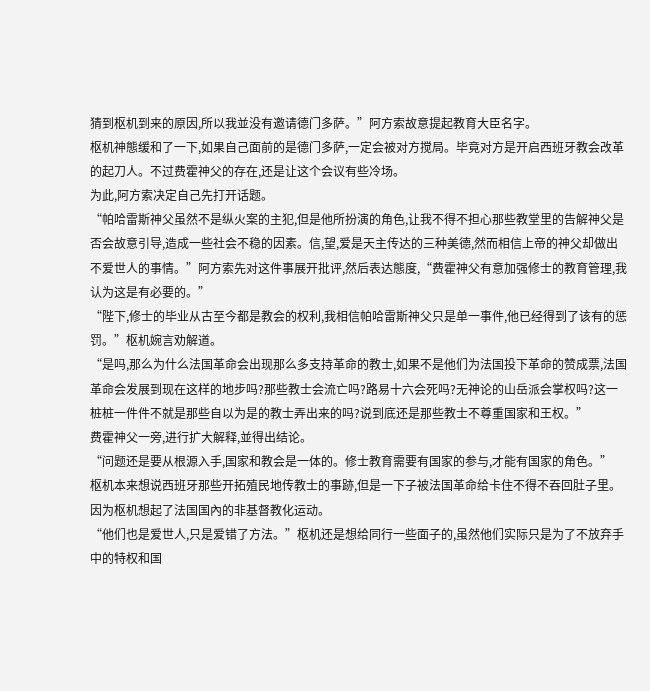猜到枢机到来的原因,所以我並没有邀请德门多萨。”阿方索故意提起教育大臣名字。
枢机神態缓和了一下,如果自己面前的是德门多萨,一定会被对方搅局。毕竟对方是开启西班牙教会改革的起刀人。不过费霍神父的存在,还是让这个会议有些冷场。
为此,阿方索决定自己先打开话题。
“帕哈雷斯神父虽然不是纵火案的主犯,但是他所扮演的角色,让我不得不担心那些教堂里的告解神父是否会故意引导,造成一些社会不稳的因素。信,望,爱是天主传达的三种美德,然而相信上帝的神父却做出不爱世人的事情。”阿方索先对这件事展开批评,然后表达態度,“费霍神父有意加强修士的教育管理,我认为这是有必要的。”
“陛下,修士的毕业从古至今都是教会的权利,我相信帕哈雷斯神父只是单一事件,他已经得到了该有的惩罚。”枢机婉言劝解道。
“是吗,那么为什么法国革命会出现那么多支持革命的教士,如果不是他们为法国投下革命的赞成票,法国革命会发展到现在这样的地步吗?那些教士会流亡吗?路易十六会死吗?无神论的山岳派会掌权吗?这一桩桩一件件不就是那些自以为是的教士弄出来的吗?说到底还是那些教士不尊重国家和王权。”
费霍神父一旁,进行扩大解释,並得出结论。
“问题还是要从根源入手,国家和教会是一体的。修士教育需要有国家的参与,才能有国家的角色。”
枢机本来想说西班牙那些开拓殖民地传教士的事跡,但是一下子被法国革命给卡住不得不吞回肚子里。因为枢机想起了法国国內的非基督教化运动。
“他们也是爱世人,只是爱错了方法。”枢机还是想给同行一些面子的,虽然他们实际只是为了不放弃手中的特权和国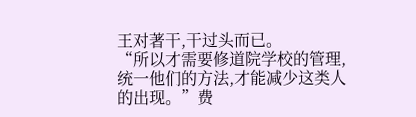王对著干,干过头而已。
“所以才需要修道院学校的管理,统一他们的方法,才能减少这类人的出现。”费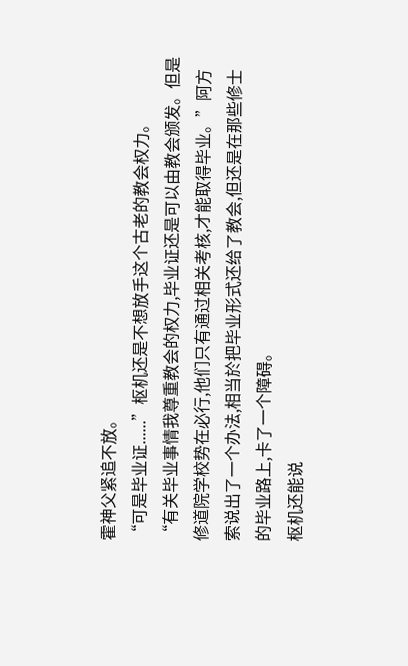霍神父紧追不放。
“可是毕业证......”枢机还是不想放手这个古老的教会权力。
“有关毕业事情我尊重教会的权力,毕业证还是可以由教会颁发。但是修道院学校势在必行,他们只有通过相关考核,才能取得毕业。”阿方索说出了一个办法,相当於把毕业形式还给了教会,但还是在那些修士的毕业路上,卡了一个障碍。
枢机还能说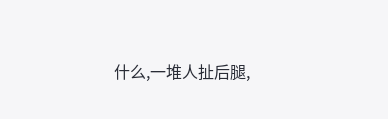什么,一堆人扯后腿,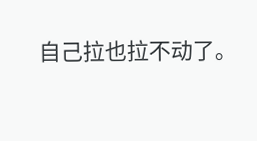自己拉也拉不动了。